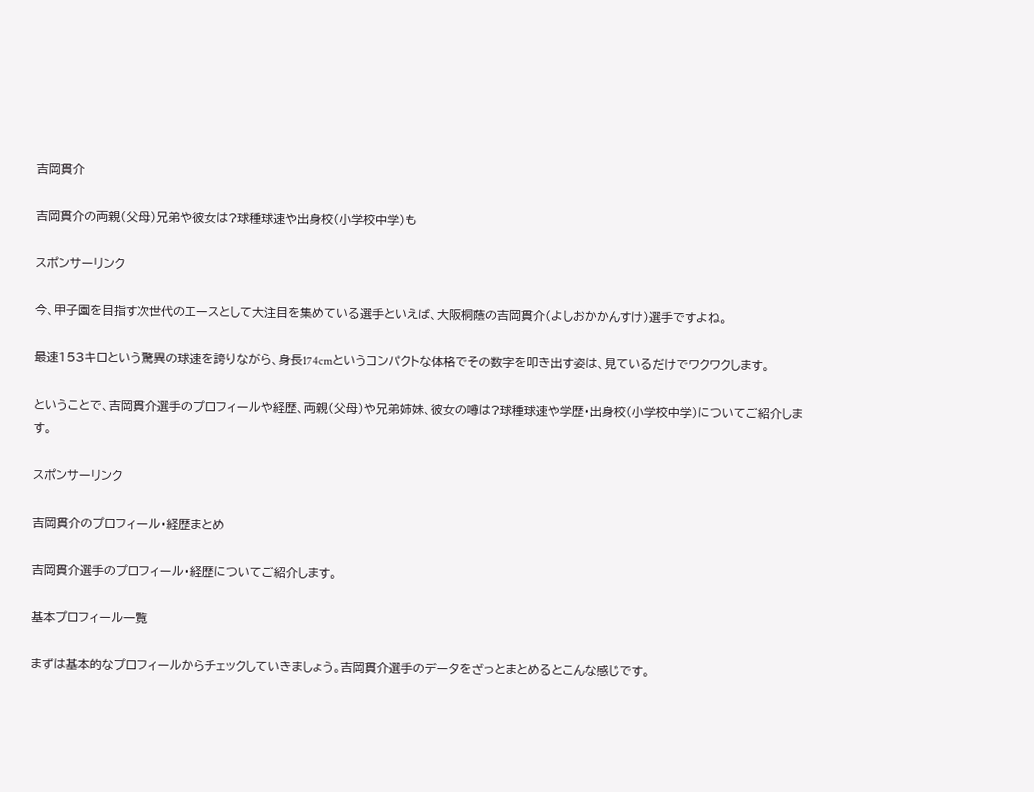吉岡貫介

吉岡貫介の両親(父母)兄弟や彼女は?球種球速や出身校(小学校中学)も

スポンサーリンク

今、甲子園を目指す次世代のエースとして大注目を集めている選手といえば、大阪桐蔭の吉岡貫介(よしおかかんすけ)選手ですよね。

最速153キロという驚異の球速を誇りながら、身長174cmというコンパクトな体格でその数字を叩き出す姿は、見ているだけでワクワクします。

ということで、吉岡貫介選手のプロフィールや経歴、両親(父母)や兄弟姉妹、彼女の噂は?球種球速や学歴・出身校(小学校中学)についてご紹介します。

スポンサーリンク

吉岡貫介のプロフィール・経歴まとめ

吉岡貫介選手のプロフィール・経歴についてご紹介します。

基本プロフィール一覧

まずは基本的なプロフィールからチェックしていきましょう。吉岡貫介選手のデータをざっとまとめるとこんな感じです。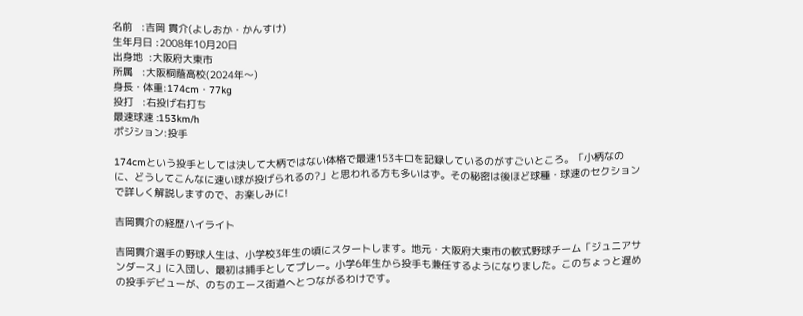名前   :吉岡 貫介(よしおか・かんすけ)
生年月日 :2008年10月20日
出身地  :大阪府大東市
所属   :大阪桐蔭高校(2024年〜)
身長・体重:174cm・77kg
投打   :右投げ右打ち
最速球速 :153km/h
ポジション:投手

174cmという投手としては決して大柄ではない体格で最速153キロを記録しているのがすごいところ。「小柄なのに、どうしてこんなに速い球が投げられるの?」と思われる方も多いはず。その秘密は後ほど球種・球速のセクションで詳しく解説しますので、お楽しみに!

吉岡貫介の経歴ハイライト

吉岡貫介選手の野球人生は、小学校3年生の頃にスタートします。地元・大阪府大東市の軟式野球チーム「ジュニアサンダース」に入団し、最初は捕手としてプレー。小学6年生から投手も兼任するようになりました。このちょっと遅めの投手デビューが、のちのエース街道へとつながるわけです。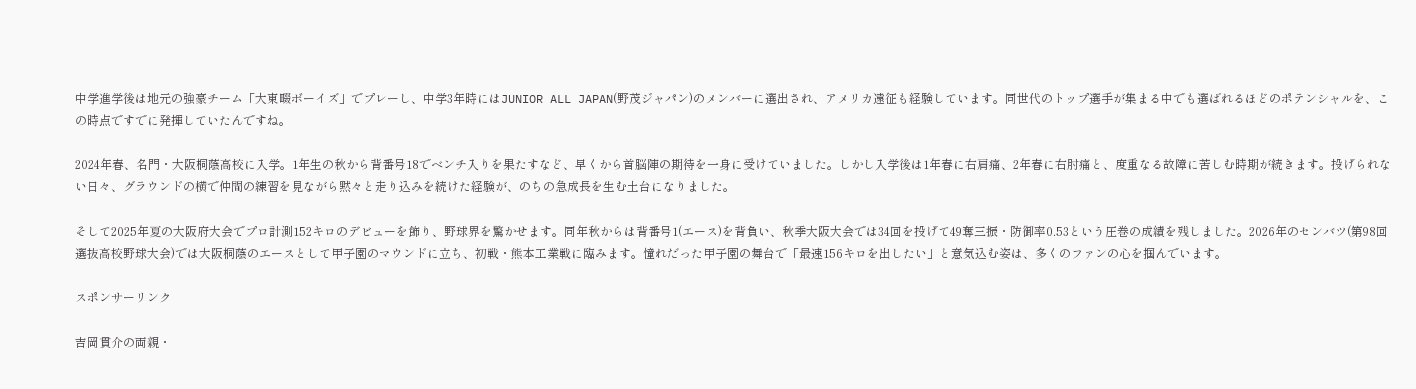中学進学後は地元の強豪チーム「大東畷ボーイズ」でプレーし、中学3年時にはJUNIOR ALL JAPAN(野茂ジャパン)のメンバーに選出され、アメリカ遠征も経験しています。同世代のトップ選手が集まる中でも選ばれるほどのポテンシャルを、この時点ですでに発揮していたんですね。

2024年春、名門・大阪桐蔭高校に入学。1年生の秋から背番号18でベンチ入りを果たすなど、早くから首脳陣の期待を一身に受けていました。しかし入学後は1年春に右肩痛、2年春に右肘痛と、度重なる故障に苦しむ時期が続きます。投げられない日々、グラウンドの横で仲間の練習を見ながら黙々と走り込みを続けた経験が、のちの急成長を生む土台になりました。

そして2025年夏の大阪府大会でプロ計測152キロのデビューを飾り、野球界を驚かせます。同年秋からは背番号1(エース)を背負い、秋季大阪大会では34回を投げて49奪三振・防御率0.53という圧巻の成績を残しました。2026年のセンバツ(第98回選抜高校野球大会)では大阪桐蔭のエースとして甲子園のマウンドに立ち、初戦・熊本工業戦に臨みます。憧れだった甲子園の舞台で「最速156キロを出したい」と意気込む姿は、多くのファンの心を掴んでいます。

スポンサーリンク

吉岡貫介の両親・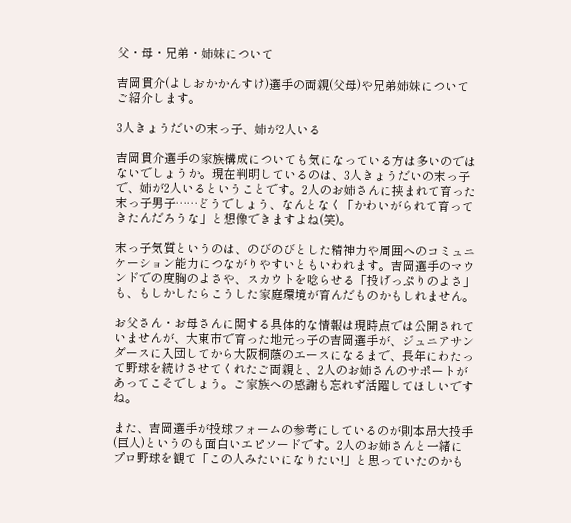父・母・兄弟・姉妹について

吉岡貫介(よしおかかんすけ)選手の両親(父母)や兄弟姉妹についてご紹介します。

3人きょうだいの末っ子、姉が2人いる

吉岡貫介選手の家族構成についても気になっている方は多いのではないでしょうか。現在判明しているのは、3人きょうだいの末っ子で、姉が2人いるということです。2人のお姉さんに挟まれて育った末っ子男子……どうでしょう、なんとなく「かわいがられて育ってきたんだろうな」と想像できますよね(笑)。

末っ子気質というのは、のびのびとした精神力や周囲へのコミュニケーション能力につながりやすいともいわれます。吉岡選手のマウンドでの度胸のよさや、スカウトを唸らせる「投げっぷりのよさ」も、もしかしたらこうした家庭環境が育んだものかもしれません。

お父さん・お母さんに関する具体的な情報は現時点では公開されていませんが、大東市で育った地元っ子の吉岡選手が、ジュニアサンダースに入団してから大阪桐蔭のエースになるまで、長年にわたって野球を続けさせてくれたご両親と、2人のお姉さんのサポートがあってこそでしょう。ご家族への感謝も忘れず活躍してほしいですね。

また、吉岡選手が投球フォームの参考にしているのが則本昂大投手(巨人)というのも面白いエピソードです。2人のお姉さんと一緒にプロ野球を観て「この人みたいになりたい!」と思っていたのかも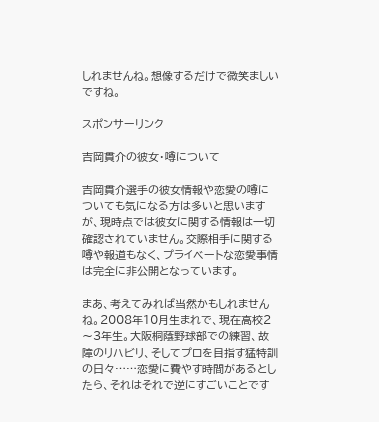しれませんね。想像するだけで微笑ましいですね。

スポンサーリンク

吉岡貫介の彼女・噂について

吉岡貫介選手の彼女情報や恋愛の噂についても気になる方は多いと思いますが、現時点では彼女に関する情報は一切確認されていません。交際相手に関する噂や報道もなく、プライベートな恋愛事情は完全に非公開となっています。

まあ、考えてみれば当然かもしれませんね。2008年10月生まれで、現在高校2〜3年生。大阪桐蔭野球部での練習、故障のリハビリ、そしてプロを目指す猛特訓の日々……恋愛に費やす時間があるとしたら、それはそれで逆にすごいことです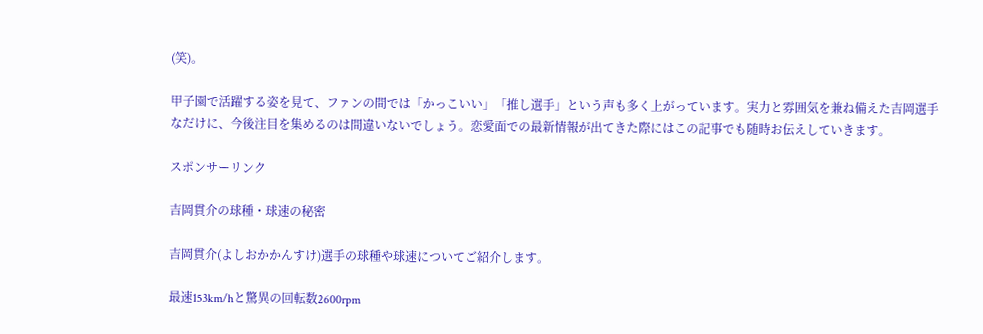(笑)。

甲子園で活躍する姿を見て、ファンの間では「かっこいい」「推し選手」という声も多く上がっています。実力と雰囲気を兼ね備えた吉岡選手なだけに、今後注目を集めるのは間違いないでしょう。恋愛面での最新情報が出てきた際にはこの記事でも随時お伝えしていきます。

スポンサーリンク

吉岡貫介の球種・球速の秘密

吉岡貫介(よしおかかんすけ)選手の球種や球速についてご紹介します。

最速153km/hと驚異の回転数2600rpm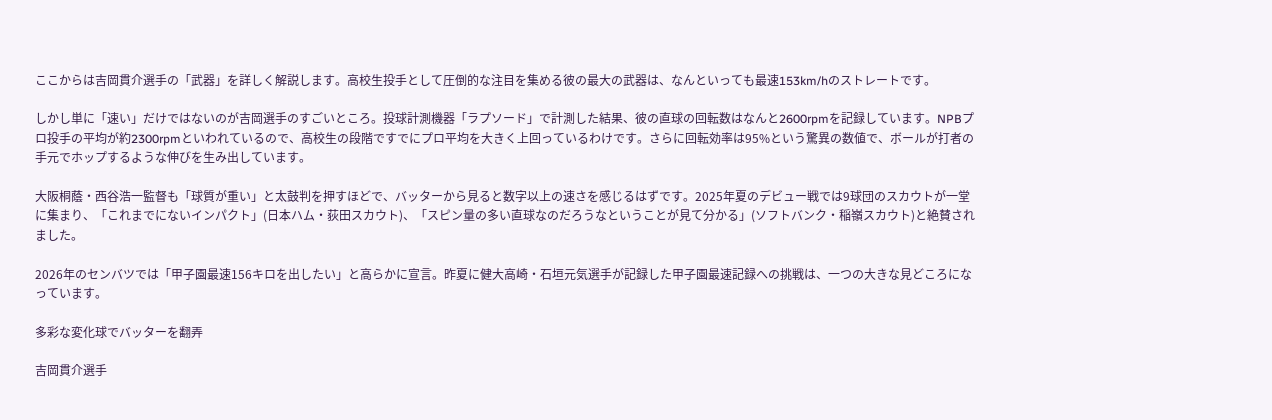ここからは吉岡貫介選手の「武器」を詳しく解説します。高校生投手として圧倒的な注目を集める彼の最大の武器は、なんといっても最速153km/hのストレートです。

しかし単に「速い」だけではないのが吉岡選手のすごいところ。投球計測機器「ラプソード」で計測した結果、彼の直球の回転数はなんと2600rpmを記録しています。NPBプロ投手の平均が約2300rpmといわれているので、高校生の段階ですでにプロ平均を大きく上回っているわけです。さらに回転効率は95%という驚異の数値で、ボールが打者の手元でホップするような伸びを生み出しています。

大阪桐蔭・西谷浩一監督も「球質が重い」と太鼓判を押すほどで、バッターから見ると数字以上の速さを感じるはずです。2025年夏のデビュー戦では9球団のスカウトが一堂に集まり、「これまでにないインパクト」(日本ハム・荻田スカウト)、「スピン量の多い直球なのだろうなということが見て分かる」(ソフトバンク・稲嶺スカウト)と絶賛されました。

2026年のセンバツでは「甲子園最速156キロを出したい」と高らかに宣言。昨夏に健大高崎・石垣元気選手が記録した甲子園最速記録への挑戦は、一つの大きな見どころになっています。

多彩な変化球でバッターを翻弄

吉岡貫介選手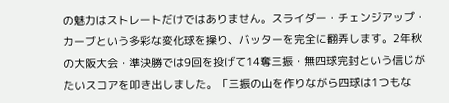の魅力はストレートだけではありません。スライダー・チェンジアップ・カーブという多彩な変化球を操り、バッターを完全に翻弄します。2年秋の大阪大会・準決勝では9回を投げて14奪三振・無四球完封という信じがたいスコアを叩き出しました。「三振の山を作りながら四球は1つもな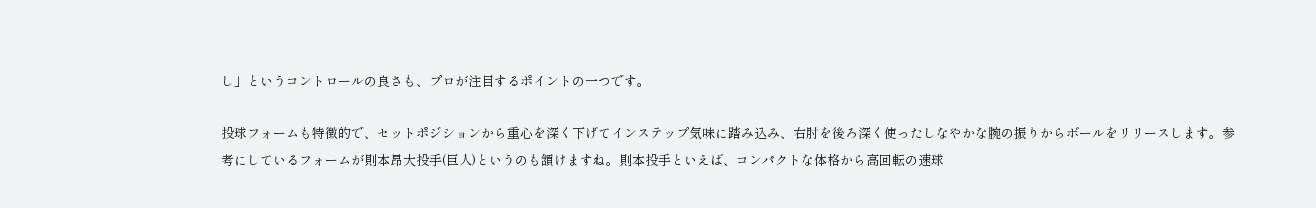し」というコントロールの良さも、プロが注目するポイントの一つです。

投球フォームも特徴的で、セットポジションから重心を深く下げてインステップ気味に踏み込み、右肘を後ろ深く使ったしなやかな腕の振りからボールをリリースします。参考にしているフォームが則本昂大投手(巨人)というのも頷けますね。則本投手といえば、コンパクトな体格から高回転の速球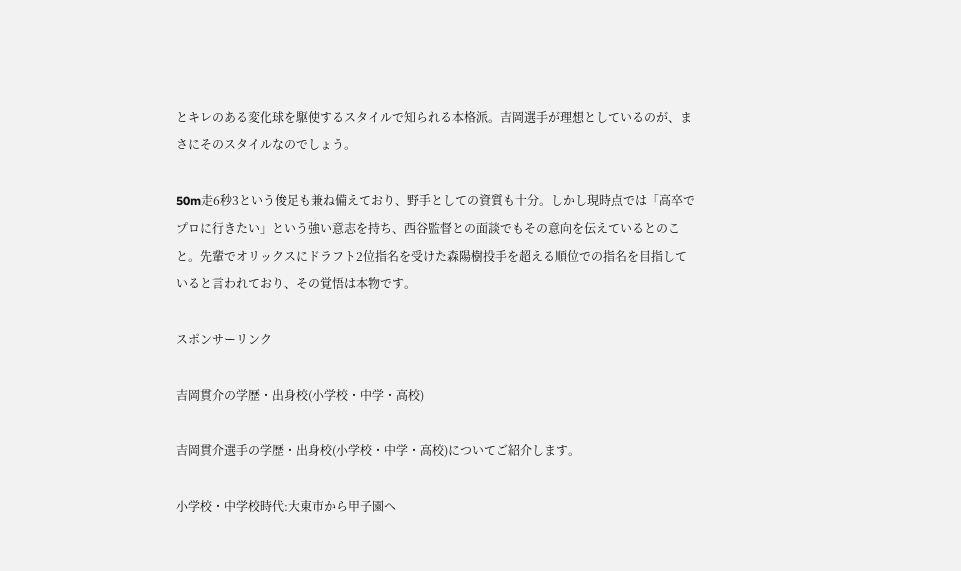とキレのある変化球を駆使するスタイルで知られる本格派。吉岡選手が理想としているのが、まさにそのスタイルなのでしょう。

50m走6秒3という俊足も兼ね備えており、野手としての資質も十分。しかし現時点では「高卒でプロに行きたい」という強い意志を持ち、西谷監督との面談でもその意向を伝えているとのこと。先輩でオリックスにドラフト2位指名を受けた森陽樹投手を超える順位での指名を目指していると言われており、その覚悟は本物です。

スポンサーリンク

吉岡貫介の学歴・出身校(小学校・中学・高校)

吉岡貫介選手の学歴・出身校(小学校・中学・高校)についてご紹介します。

小学校・中学校時代:大東市から甲子園へ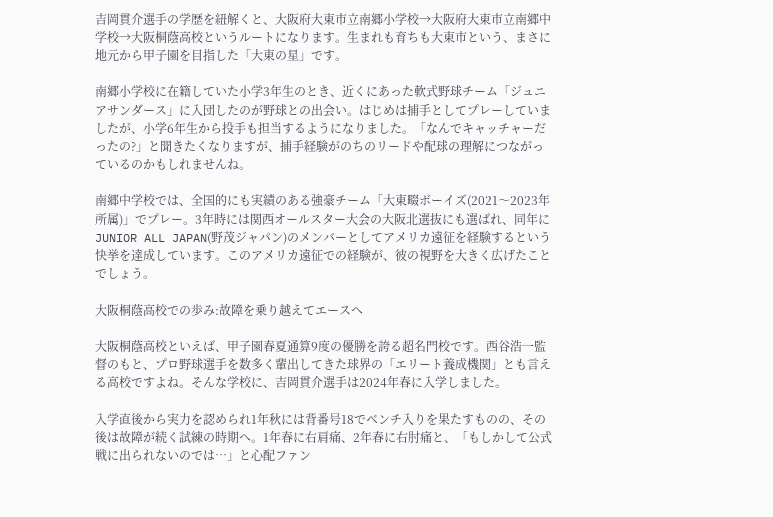吉岡貫介選手の学歴を紐解くと、大阪府大東市立南郷小学校→大阪府大東市立南郷中学校→大阪桐蔭高校というルートになります。生まれも育ちも大東市という、まさに地元から甲子園を目指した「大東の星」です。

南郷小学校に在籍していた小学3年生のとき、近くにあった軟式野球チーム「ジュニアサンダース」に入団したのが野球との出会い。はじめは捕手としてプレーしていましたが、小学6年生から投手も担当するようになりました。「なんでキャッチャーだったの?」と聞きたくなりますが、捕手経験がのちのリードや配球の理解につながっているのかもしれませんね。

南郷中学校では、全国的にも実績のある強豪チーム「大東畷ボーイズ(2021〜2023年所属)」でプレー。3年時には関西オールスター大会の大阪北選抜にも選ばれ、同年にJUNIOR ALL JAPAN(野茂ジャパン)のメンバーとしてアメリカ遠征を経験するという快挙を達成しています。このアメリカ遠征での経験が、彼の視野を大きく広げたことでしょう。

大阪桐蔭高校での歩み:故障を乗り越えてエースへ

大阪桐蔭高校といえば、甲子園春夏通算9度の優勝を誇る超名門校です。西谷浩一監督のもと、プロ野球選手を数多く輩出してきた球界の「エリート養成機関」とも言える高校ですよね。そんな学校に、吉岡貫介選手は2024年春に入学しました。

入学直後から実力を認められ1年秋には背番号18でベンチ入りを果たすものの、その後は故障が続く試練の時期へ。1年春に右肩痛、2年春に右肘痛と、「もしかして公式戦に出られないのでは…」と心配ファン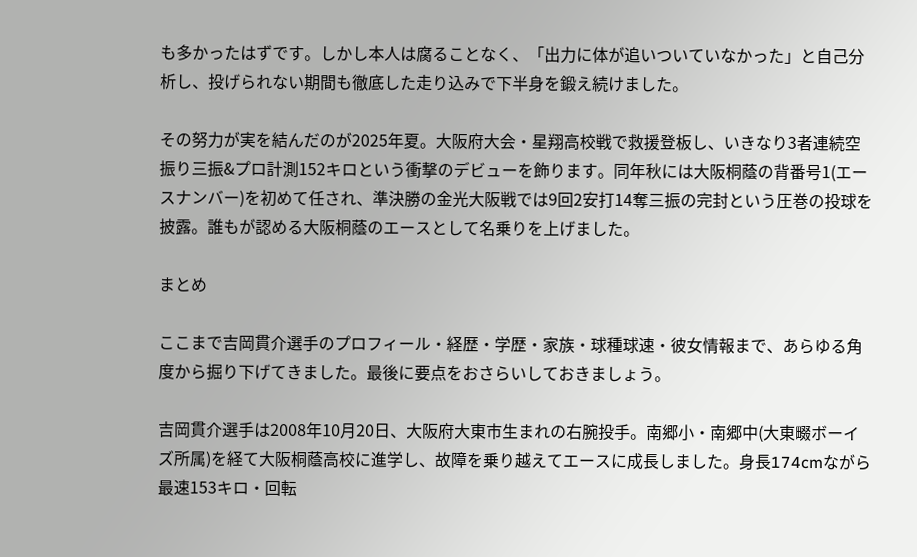も多かったはずです。しかし本人は腐ることなく、「出力に体が追いついていなかった」と自己分析し、投げられない期間も徹底した走り込みで下半身を鍛え続けました。

その努力が実を結んだのが2025年夏。大阪府大会・星翔高校戦で救援登板し、いきなり3者連続空振り三振&プロ計測152キロという衝撃のデビューを飾ります。同年秋には大阪桐蔭の背番号1(エースナンバー)を初めて任され、準決勝の金光大阪戦では9回2安打14奪三振の完封という圧巻の投球を披露。誰もが認める大阪桐蔭のエースとして名乗りを上げました。

まとめ

ここまで吉岡貫介選手のプロフィール・経歴・学歴・家族・球種球速・彼女情報まで、あらゆる角度から掘り下げてきました。最後に要点をおさらいしておきましょう。

吉岡貫介選手は2008年10月20日、大阪府大東市生まれの右腕投手。南郷小・南郷中(大東畷ボーイズ所属)を経て大阪桐蔭高校に進学し、故障を乗り越えてエースに成長しました。身長174cmながら最速153キロ・回転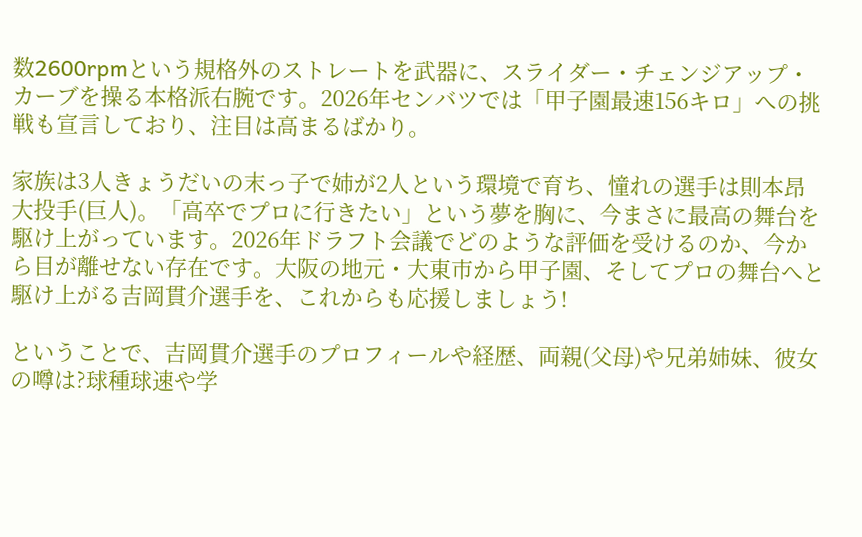数2600rpmという規格外のストレートを武器に、スライダー・チェンジアップ・カーブを操る本格派右腕です。2026年センバツでは「甲子園最速156キロ」への挑戦も宣言しており、注目は高まるばかり。

家族は3人きょうだいの末っ子で姉が2人という環境で育ち、憧れの選手は則本昂大投手(巨人)。「高卒でプロに行きたい」という夢を胸に、今まさに最高の舞台を駆け上がっています。2026年ドラフト会議でどのような評価を受けるのか、今から目が離せない存在です。大阪の地元・大東市から甲子園、そしてプロの舞台へと駆け上がる吉岡貫介選手を、これからも応援しましょう!

ということで、吉岡貫介選手のプロフィールや経歴、両親(父母)や兄弟姉妹、彼女の噂は?球種球速や学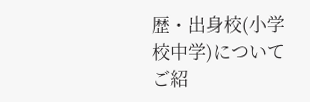歴・出身校(小学校中学)についてご紹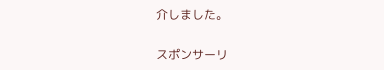介しました。

スポンサーリ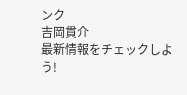ンク
吉岡貫介
最新情報をチェックしよう!